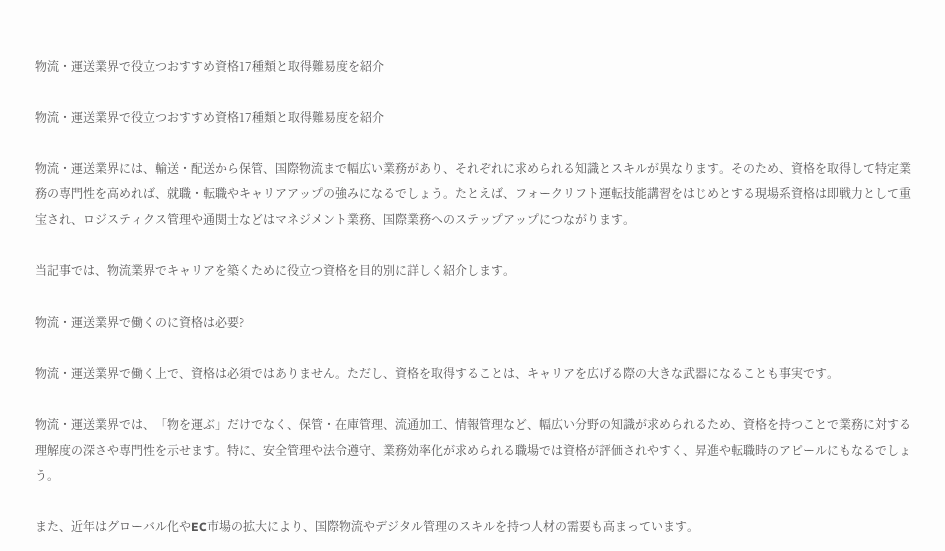物流・運送業界で役立つおすすめ資格17種類と取得難易度を紹介

物流・運送業界で役立つおすすめ資格17種類と取得難易度を紹介

物流・運送業界には、輸送・配送から保管、国際物流まで幅広い業務があり、それぞれに求められる知識とスキルが異なります。そのため、資格を取得して特定業務の専門性を高めれば、就職・転職やキャリアアップの強みになるでしょう。たとえば、フォークリフト運転技能講習をはじめとする現場系資格は即戦力として重宝され、ロジスティクス管理や通関士などはマネジメント業務、国際業務へのステップアップにつながります。

当記事では、物流業界でキャリアを築くために役立つ資格を目的別に詳しく紹介します。

物流・運送業界で働くのに資格は必要?

物流・運送業界で働く上で、資格は必須ではありません。ただし、資格を取得することは、キャリアを広げる際の大きな武器になることも事実です。

物流・運送業界では、「物を運ぶ」だけでなく、保管・在庫管理、流通加工、情報管理など、幅広い分野の知識が求められるため、資格を持つことで業務に対する理解度の深さや専門性を示せます。特に、安全管理や法令遵守、業務効率化が求められる職場では資格が評価されやすく、昇進や転職時のアピールにもなるでしょう。

また、近年はグローバル化やEC市場の拡大により、国際物流やデジタル管理のスキルを持つ人材の需要も高まっています。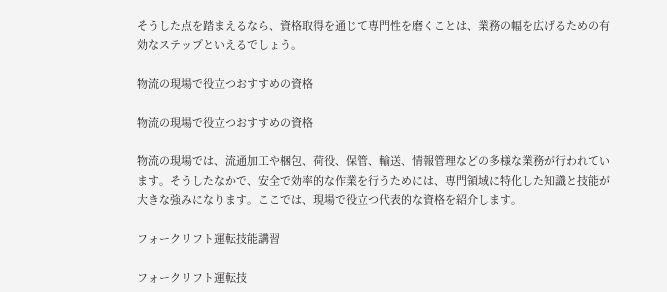そうした点を踏まえるなら、資格取得を通じて専門性を磨くことは、業務の幅を広げるための有効なステップといえるでしょう。

物流の現場で役立つおすすめの資格

物流の現場で役立つおすすめの資格

物流の現場では、流通加工や梱包、荷役、保管、輸送、情報管理などの多様な業務が行われています。そうしたなかで、安全で効率的な作業を行うためには、専門領域に特化した知識と技能が大きな強みになります。ここでは、現場で役立つ代表的な資格を紹介します。

フォークリフト運転技能講習

フォークリフト運転技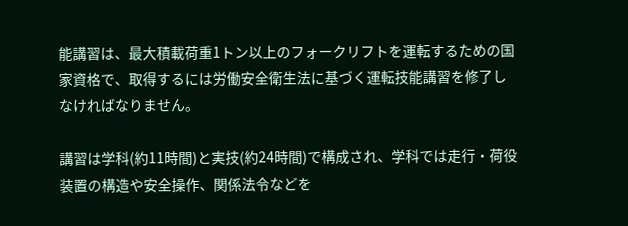能講習は、最大積載荷重1トン以上のフォークリフトを運転するための国家資格で、取得するには労働安全衛生法に基づく運転技能講習を修了しなければなりません。

講習は学科(約11時間)と実技(約24時間)で構成され、学科では走行・荷役装置の構造や安全操作、関係法令などを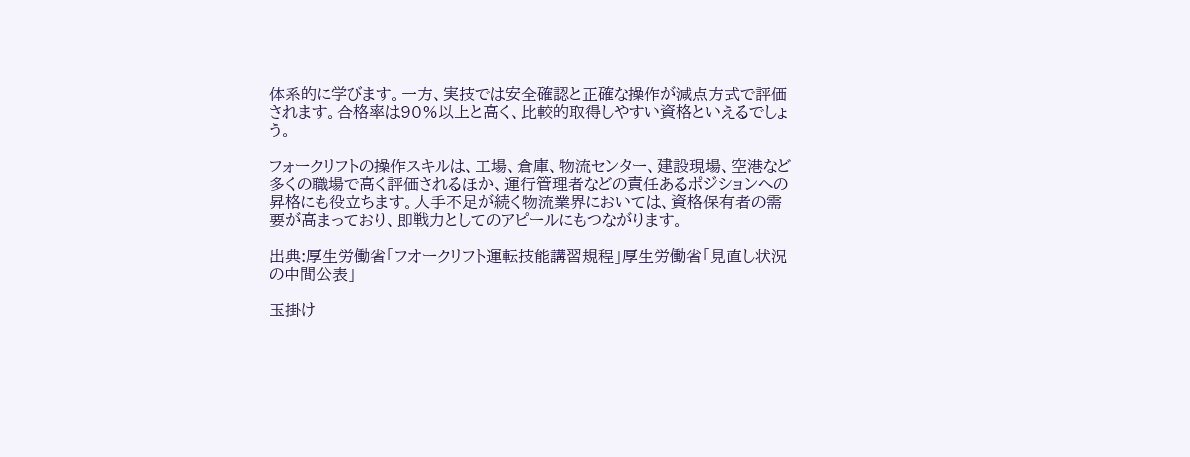体系的に学びます。一方、実技では安全確認と正確な操作が減点方式で評価されます。合格率は90%以上と高く、比較的取得しやすい資格といえるでしょう。

フォークリフトの操作スキルは、工場、倉庫、物流センター、建設現場、空港など多くの職場で高く評価されるほか、運行管理者などの責任あるポジションへの昇格にも役立ちます。人手不足が続く物流業界においては、資格保有者の需要が高まっており、即戦力としてのアピールにもつながります。

出典:厚生労働省「フオークリフト運転技能講習規程」厚生労働省「見直し状況の中間公表」

玉掛け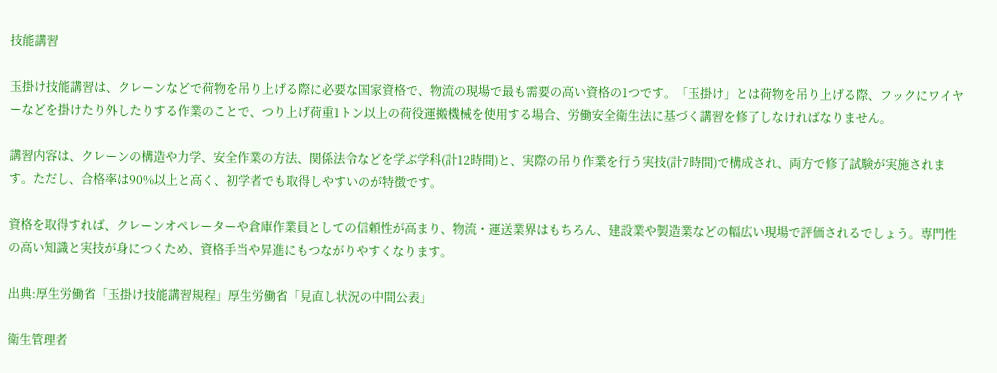技能講習

玉掛け技能講習は、クレーンなどで荷物を吊り上げる際に必要な国家資格で、物流の現場で最も需要の高い資格の1つです。「玉掛け」とは荷物を吊り上げる際、フックにワイヤーなどを掛けたり外したりする作業のことで、つり上げ荷重1トン以上の荷役運搬機械を使用する場合、労働安全衛生法に基づく講習を修了しなければなりません。

講習内容は、クレーンの構造や力学、安全作業の方法、関係法令などを学ぶ学科(計12時間)と、実際の吊り作業を行う実技(計7時間)で構成され、両方で修了試験が実施されます。ただし、合格率は90%以上と高く、初学者でも取得しやすいのが特徴です。

資格を取得すれば、クレーンオペレーターや倉庫作業員としての信頼性が高まり、物流・運送業界はもちろん、建設業や製造業などの幅広い現場で評価されるでしょう。専門性の高い知識と実技が身につくため、資格手当や昇進にもつながりやすくなります。

出典:厚生労働省「玉掛け技能講習規程」厚生労働省「見直し状況の中間公表」

衛生管理者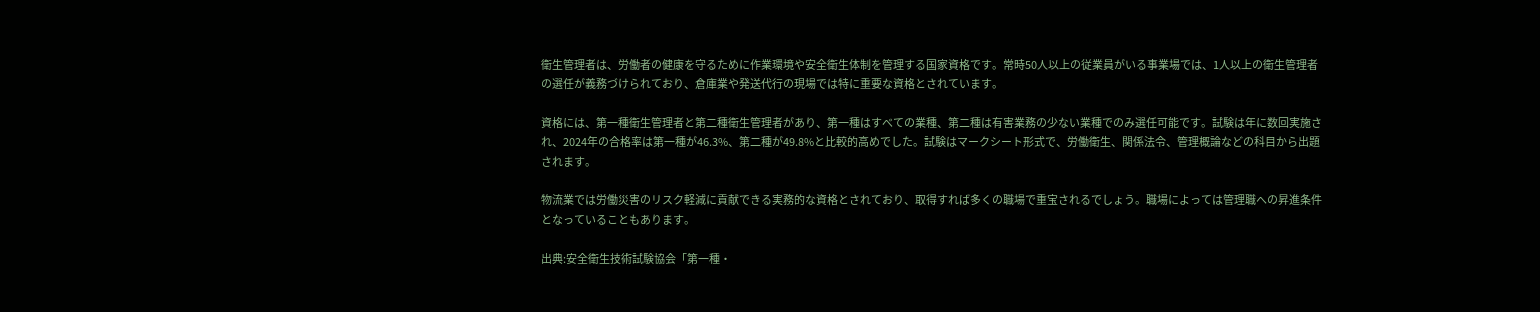衛生管理者は、労働者の健康を守るために作業環境や安全衛生体制を管理する国家資格です。常時50人以上の従業員がいる事業場では、1人以上の衛生管理者の選任が義務づけられており、倉庫業や発送代行の現場では特に重要な資格とされています。

資格には、第一種衛生管理者と第二種衛生管理者があり、第一種はすべての業種、第二種は有害業務の少ない業種でのみ選任可能です。試験は年に数回実施され、2024年の合格率は第一種が46.3%、第二種が49.8%と比較的高めでした。試験はマークシート形式で、労働衛生、関係法令、管理概論などの科目から出題されます。

物流業では労働災害のリスク軽減に貢献できる実務的な資格とされており、取得すれば多くの職場で重宝されるでしょう。職場によっては管理職への昇進条件となっていることもあります。

出典:安全衛生技術試験協会「第一種・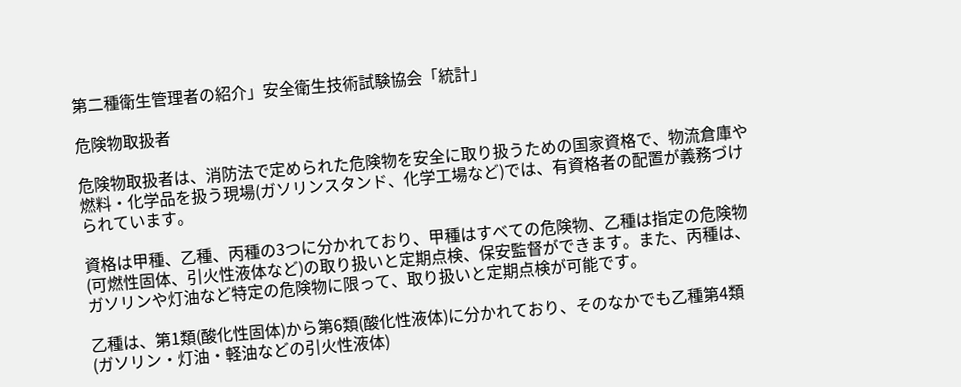第二種衛生管理者の紹介」安全衛生技術試験協会「統計」

危険物取扱者

危険物取扱者は、消防法で定められた危険物を安全に取り扱うための国家資格で、物流倉庫や燃料・化学品を扱う現場(ガソリンスタンド、化学工場など)では、有資格者の配置が義務づけられています。

資格は甲種、乙種、丙種の3つに分かれており、甲種はすべての危険物、乙種は指定の危険物(可燃性固体、引火性液体など)の取り扱いと定期点検、保安監督ができます。また、丙種は、ガソリンや灯油など特定の危険物に限って、取り扱いと定期点検が可能です。

乙種は、第1類(酸化性固体)から第6類(酸化性液体)に分かれており、そのなかでも乙種第4類(ガソリン・灯油・軽油などの引火性液体)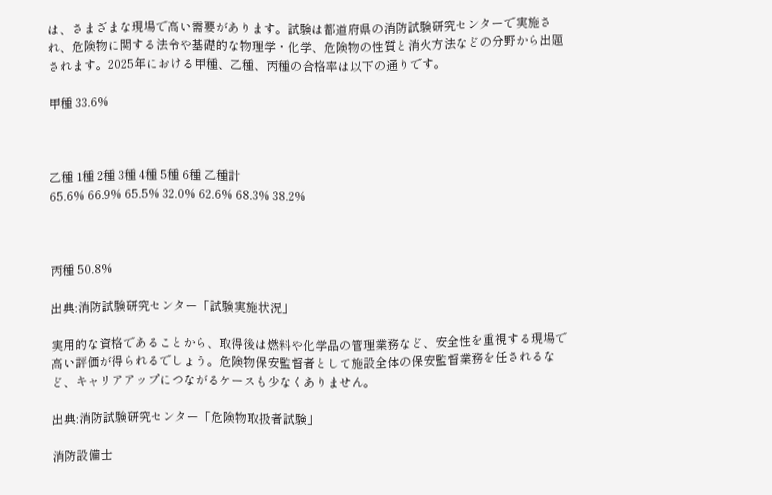は、さまざまな現場で高い需要があります。試験は都道府県の消防試験研究センターで実施され、危険物に関する法令や基礎的な物理学・化学、危険物の性質と消火方法などの分野から出題されます。2025年における甲種、乙種、丙種の合格率は以下の通りです。

甲種 33.6%



乙種 1種 2種 3種 4種 5種 6種 乙種計
65.6% 66.9% 65.5% 32.0% 62.6% 68.3% 38.2%



丙種 50.8%

出典:消防試験研究センター「試験実施状況」

実用的な資格であることから、取得後は燃料や化学品の管理業務など、安全性を重視する現場で高い評価が得られるでしょう。危険物保安監督者として施設全体の保安監督業務を任されるなど、キャリアアップにつながるケースも少なくありません。

出典:消防試験研究センター「危険物取扱者試験」

消防設備士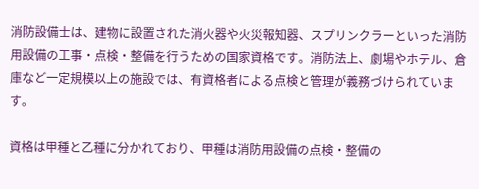消防設備士は、建物に設置された消火器や火災報知器、スプリンクラーといった消防用設備の工事・点検・整備を行うための国家資格です。消防法上、劇場やホテル、倉庫など一定規模以上の施設では、有資格者による点検と管理が義務づけられています。

資格は甲種と乙種に分かれており、甲種は消防用設備の点検・整備の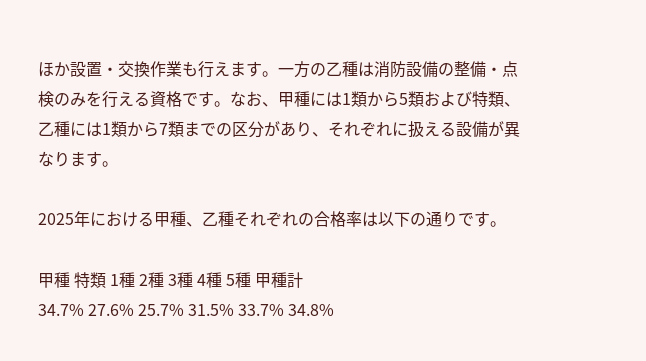ほか設置・交換作業も行えます。一方の乙種は消防設備の整備・点検のみを行える資格です。なお、甲種には1類から5類および特類、乙種には1類から7類までの区分があり、それぞれに扱える設備が異なります。

2025年における甲種、乙種それぞれの合格率は以下の通りです。

甲種 特類 1種 2種 3種 4種 5種 甲種計
34.7% 27.6% 25.7% 31.5% 33.7% 34.8%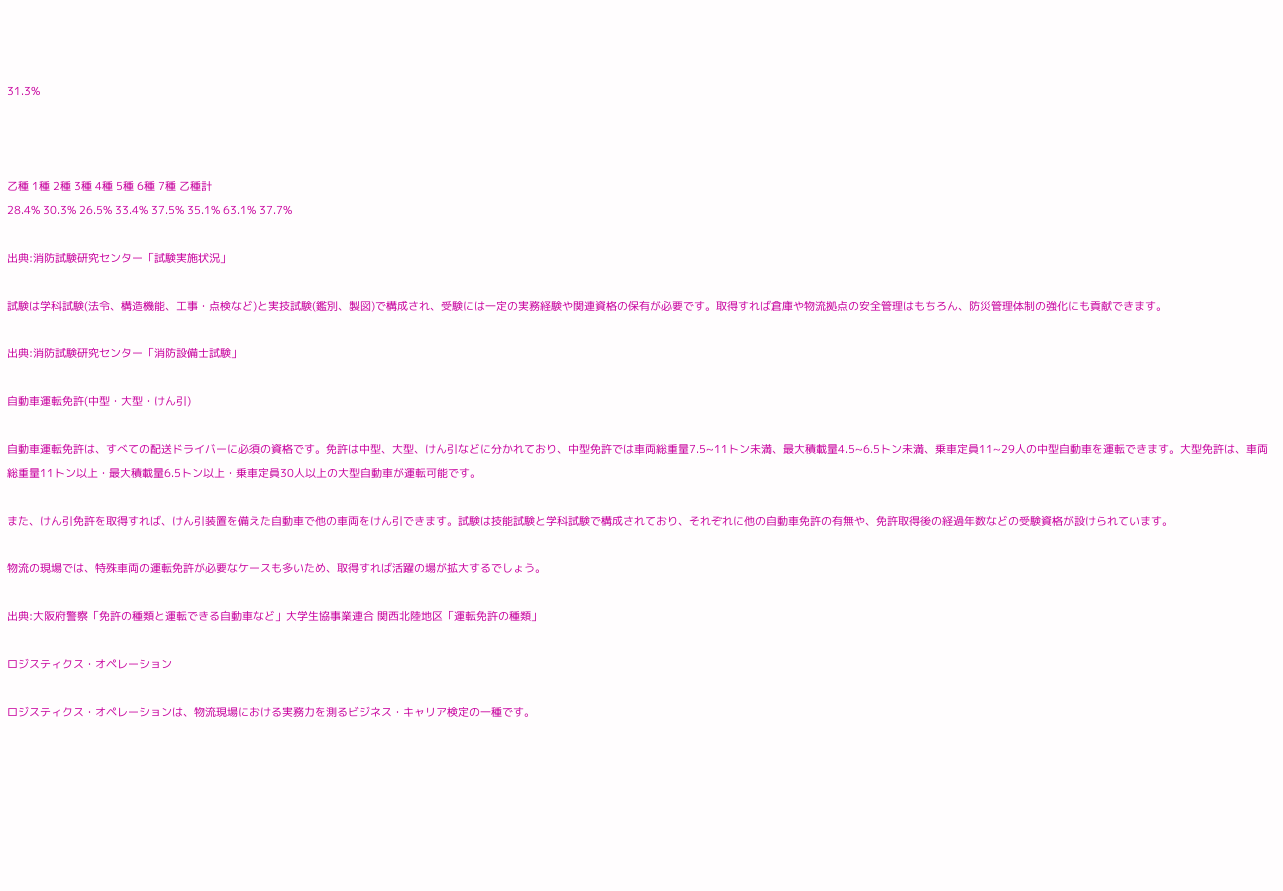31.3%



乙種 1種 2種 3種 4種 5種 6種 7種 乙種計
28.4% 30.3% 26.5% 33.4% 37.5% 35.1% 63.1% 37.7%

出典:消防試験研究センター「試験実施状況」

試験は学科試験(法令、構造機能、工事・点検など)と実技試験(鑑別、製図)で構成され、受験には一定の実務経験や関連資格の保有が必要です。取得すれば倉庫や物流拠点の安全管理はもちろん、防災管理体制の強化にも貢献できます。

出典:消防試験研究センター「消防設備士試験」

自動車運転免許(中型・大型・けん引)

自動車運転免許は、すべての配送ドライバーに必須の資格です。免許は中型、大型、けん引などに分かれており、中型免許では車両総重量7.5~11トン未満、最大積載量4.5~6.5トン未満、乗車定員11~29人の中型自動車を運転できます。大型免許は、車両総重量11トン以上・最大積載量6.5トン以上・乗車定員30人以上の大型自動車が運転可能です。

また、けん引免許を取得すれば、けん引装置を備えた自動車で他の車両をけん引できます。試験は技能試験と学科試験で構成されており、それぞれに他の自動車免許の有無や、免許取得後の経過年数などの受験資格が設けられています。

物流の現場では、特殊車両の運転免許が必要なケースも多いため、取得すれば活躍の場が拡大するでしょう。

出典:大阪府警察「免許の種類と運転できる自動車など」大学生協事業連合 関西北陸地区「運転免許の種類」

ロジスティクス・オペレーション

ロジスティクス・オペレーションは、物流現場における実務力を測るビジネス・キャリア検定の一種です。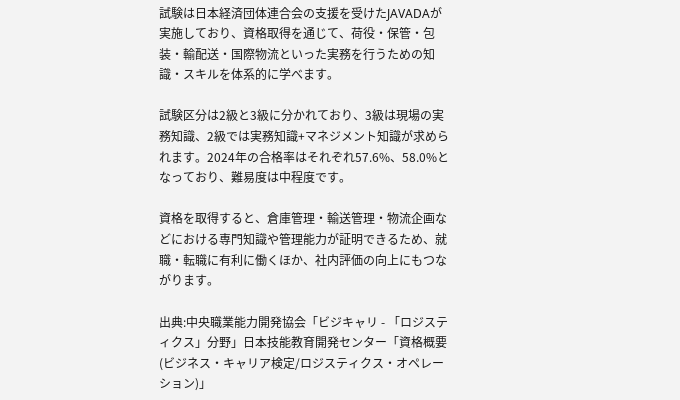試験は日本経済団体連合会の支援を受けたJAVADAが実施しており、資格取得を通じて、荷役・保管・包装・輸配送・国際物流といった実務を行うための知識・スキルを体系的に学べます。

試験区分は2級と3級に分かれており、3級は現場の実務知識、2級では実務知識+マネジメント知識が求められます。2024年の合格率はそれぞれ57.6%、58.0%となっており、難易度は中程度です。

資格を取得すると、倉庫管理・輸送管理・物流企画などにおける専門知識や管理能力が証明できるため、就職・転職に有利に働くほか、社内評価の向上にもつながります。

出典:中央職業能力開発協会「ビジキャリ - 「ロジスティクス」分野」日本技能教育開発センター「資格概要(ビジネス・キャリア検定/ロジスティクス・オペレーション)」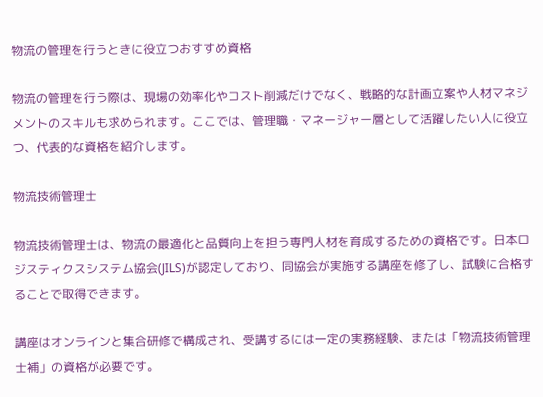物流の管理を行うときに役立つおすすめ資格

物流の管理を行う際は、現場の効率化やコスト削減だけでなく、戦略的な計画立案や人材マネジメントのスキルも求められます。ここでは、管理職・マネージャー層として活躍したい人に役立つ、代表的な資格を紹介します。

物流技術管理士

物流技術管理士は、物流の最適化と品質向上を担う専門人材を育成するための資格です。日本ロジスティクスシステム協会(JILS)が認定しており、同協会が実施する講座を修了し、試験に合格することで取得できます。

講座はオンラインと集合研修で構成され、受講するには一定の実務経験、または「物流技術管理士補」の資格が必要です。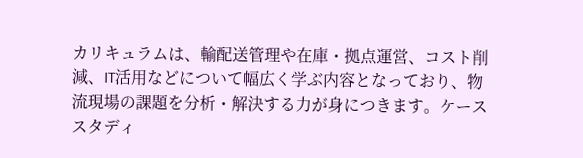カリキュラムは、輸配送管理や在庫・拠点運営、コスト削減、IT活用などについて幅広く学ぶ内容となっており、物流現場の課題を分析・解決する力が身につきます。ケーススタディ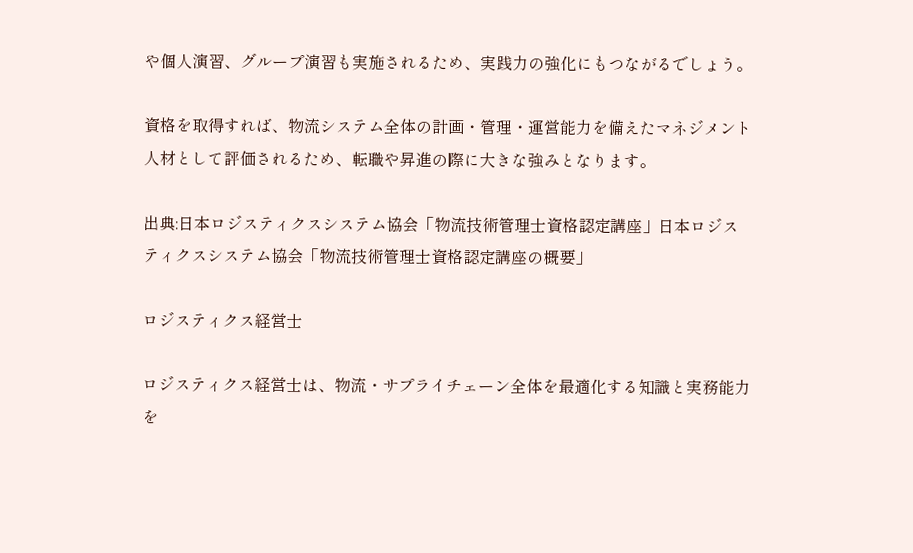や個人演習、グループ演習も実施されるため、実践力の強化にもつながるでしょう。

資格を取得すれば、物流システム全体の計画・管理・運営能力を備えたマネジメント人材として評価されるため、転職や昇進の際に大きな強みとなります。

出典:日本ロジスティクスシステム協会「物流技術管理士資格認定講座」日本ロジスティクスシステム協会「物流技術管理士資格認定講座の概要」

ロジスティクス経営士

ロジスティクス経営士は、物流・サプライチェーン全体を最適化する知識と実務能力を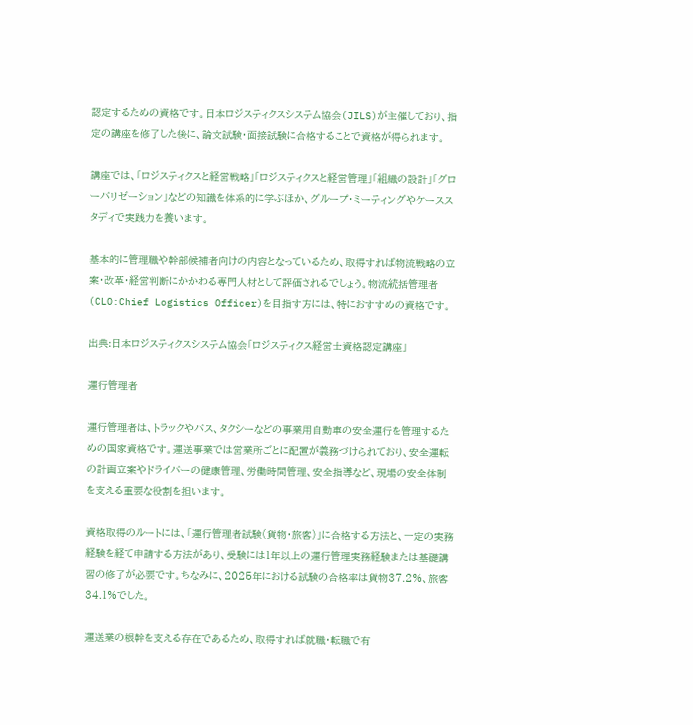認定するための資格です。日本ロジスティクスシステム協会(JILS)が主催しており、指定の講座を修了した後に、論文試験・面接試験に合格することで資格が得られます。

講座では、「ロジスティクスと経営戦略」「ロジスティクスと経営管理」「組織の設計」「グローバリゼーション」などの知識を体系的に学ぶほか、グループ・ミーティングやケーススタディで実践力を養います。

基本的に管理職や幹部候補者向けの内容となっているため、取得すれば物流戦略の立案・改革・経営判断にかかわる専門人材として評価されるでしょう。物流統括管理者(CLO:Chief Logistics Officer)を目指す方には、特におすすめの資格です。

出典:日本ロジスティクスシステム協会「ロジスティクス経営士資格認定講座」

運行管理者

運行管理者は、トラックやバス、タクシーなどの事業用自動車の安全運行を管理するための国家資格です。運送事業では営業所ごとに配置が義務づけられており、安全運転の計画立案やドライバーの健康管理、労働時間管理、安全指導など、現場の安全体制を支える重要な役割を担います。

資格取得のルートには、「運行管理者試験(貨物・旅客)」に合格する方法と、一定の実務経験を経て申請する方法があり、受験には1年以上の運行管理実務経験または基礎講習の修了が必要です。ちなみに、2025年における試験の合格率は貨物37.2%、旅客34.1%でした。

運送業の根幹を支える存在であるため、取得すれば就職・転職で有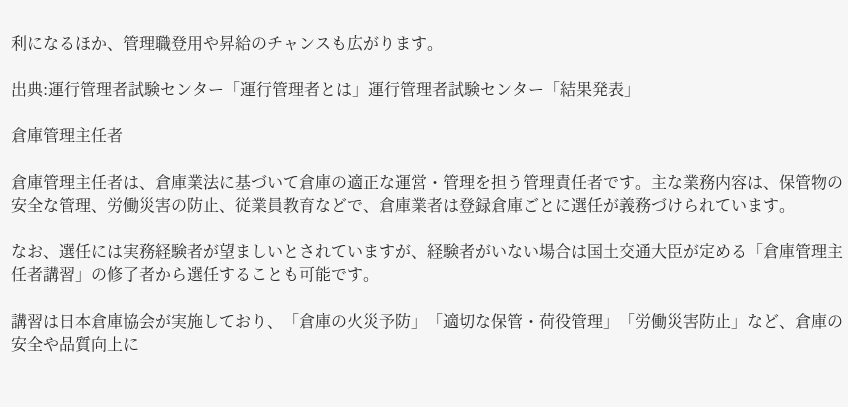利になるほか、管理職登用や昇給のチャンスも広がります。

出典:運行管理者試験センター「運行管理者とは」運行管理者試験センター「結果発表」

倉庫管理主任者

倉庫管理主任者は、倉庫業法に基づいて倉庫の適正な運営・管理を担う管理責任者です。主な業務内容は、保管物の安全な管理、労働災害の防止、従業員教育などで、倉庫業者は登録倉庫ごとに選任が義務づけられています。

なお、選任には実務経験者が望ましいとされていますが、経験者がいない場合は国土交通大臣が定める「倉庫管理主任者講習」の修了者から選任することも可能です。

講習は日本倉庫協会が実施しており、「倉庫の火災予防」「適切な保管・荷役管理」「労働災害防止」など、倉庫の安全や品質向上に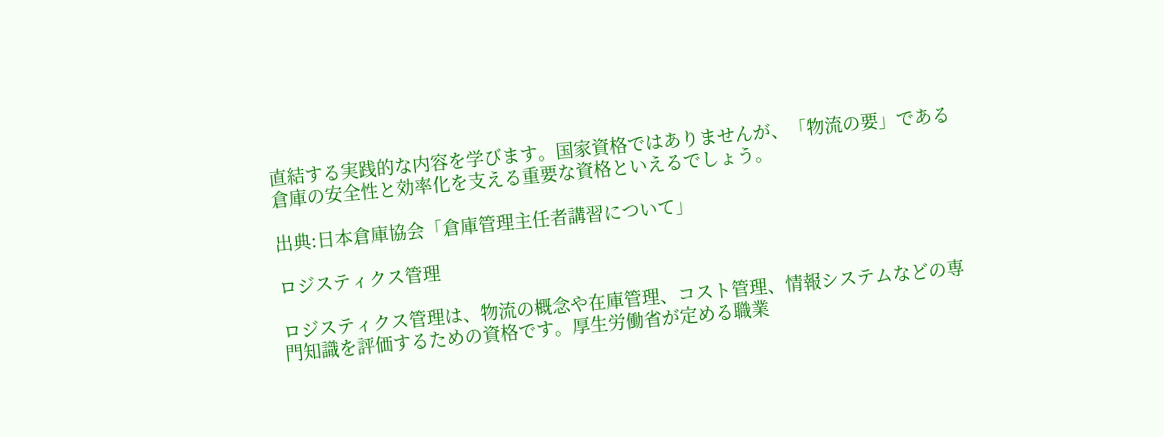直結する実践的な内容を学びます。国家資格ではありませんが、「物流の要」である倉庫の安全性と効率化を支える重要な資格といえるでしょう。

出典:日本倉庫協会「倉庫管理主任者講習について」

ロジスティクス管理

ロジスティクス管理は、物流の概念や在庫管理、コスト管理、情報システムなどの専門知識を評価するための資格です。厚生労働省が定める職業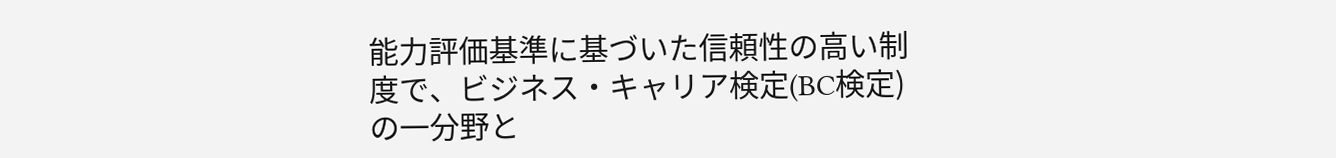能力評価基準に基づいた信頼性の高い制度で、ビジネス・キャリア検定(BC検定)の一分野と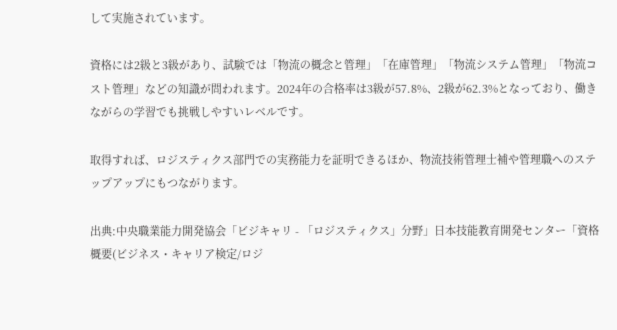して実施されています。

資格には2級と3級があり、試験では「物流の概念と管理」「在庫管理」「物流システム管理」「物流コスト管理」などの知識が問われます。2024年の合格率は3級が57.8%、2級が62.3%となっており、働きながらの学習でも挑戦しやすいレベルです。

取得すれば、ロジスティクス部門での実務能力を証明できるほか、物流技術管理士補や管理職へのステップアップにもつながります。

出典:中央職業能力開発協会「ビジキャリ - 「ロジスティクス」分野」日本技能教育開発センター「資格概要(ビジネス・キャリア検定/ロジ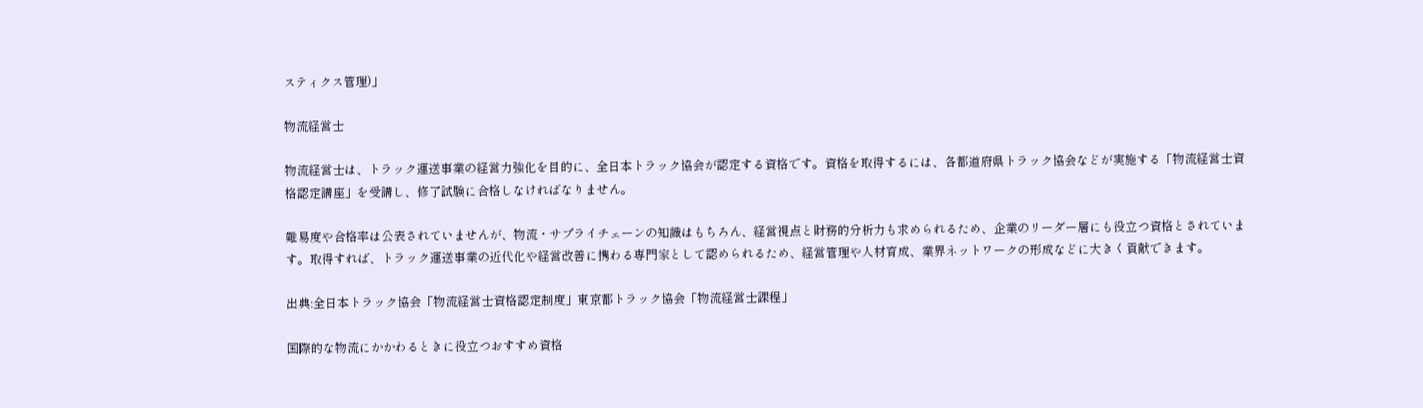スティクス管理)」

物流経営士

物流経営士は、トラック運送事業の経営力強化を目的に、全日本トラック協会が認定する資格です。資格を取得するには、各都道府県トラック協会などが実施する「物流経営士資格認定講座」を受講し、修了試験に合格しなければなりません。

難易度や合格率は公表されていませんが、物流・サプライチェーンの知識はもちろん、経営視点と財務的分析力も求められるため、企業のリーダー層にも役立つ資格とされています。取得すれば、トラック運送事業の近代化や経営改善に携わる専門家として認められるため、経営管理や人材育成、業界ネットワークの形成などに大きく貢献できます。

出典:全日本トラック協会「物流経営士資格認定制度」東京都トラック協会「物流経営士課程」

国際的な物流にかかわるときに役立つおすすめ資格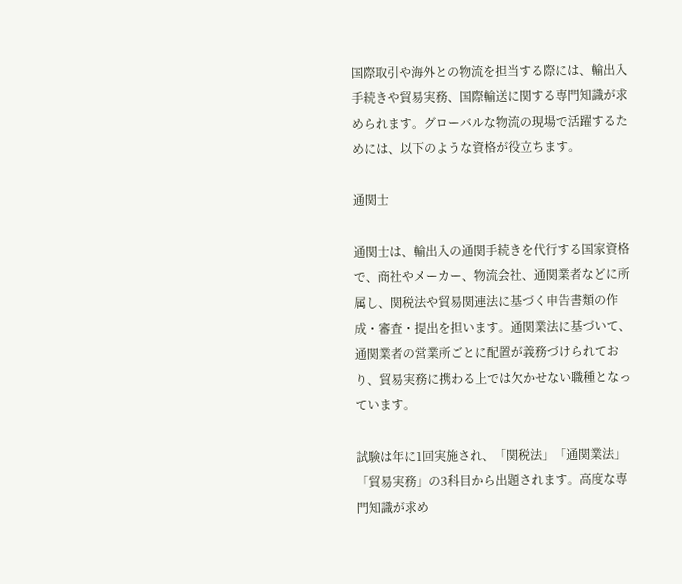国際取引や海外との物流を担当する際には、輸出入手続きや貿易実務、国際輸送に関する専門知識が求められます。グローバルな物流の現場で活躍するためには、以下のような資格が役立ちます。

通関士

通関士は、輸出入の通関手続きを代行する国家資格で、商社やメーカー、物流会社、通関業者などに所属し、関税法や貿易関連法に基づく申告書類の作成・審査・提出を担います。通関業法に基づいて、通関業者の営業所ごとに配置が義務づけられており、貿易実務に携わる上では欠かせない職種となっています。

試験は年に1回実施され、「関税法」「通関業法」「貿易実務」の3科目から出題されます。高度な専門知識が求め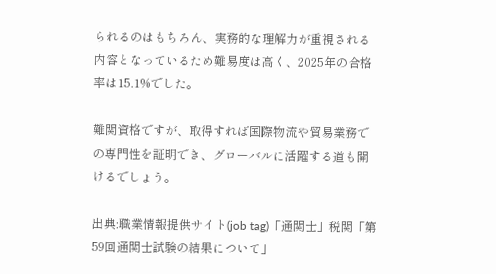られるのはもちろん、実務的な理解力が重視される内容となっているため難易度は高く、2025年の合格率は15.1%でした。

難関資格ですが、取得すれば国際物流や貿易業務での専門性を証明でき、グローバルに活躍する道も開けるでしょう。

出典:職業情報提供サイト(job tag)「通関士」税関「第59回通関士試験の結果について」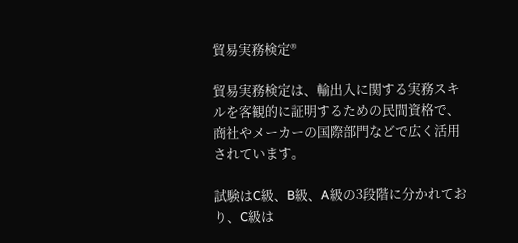貿易実務検定®

貿易実務検定は、輸出入に関する実務スキルを客観的に証明するための民間資格で、商社やメーカーの国際部門などで広く活用されています。

試験はC級、B級、A級の3段階に分かれており、C級は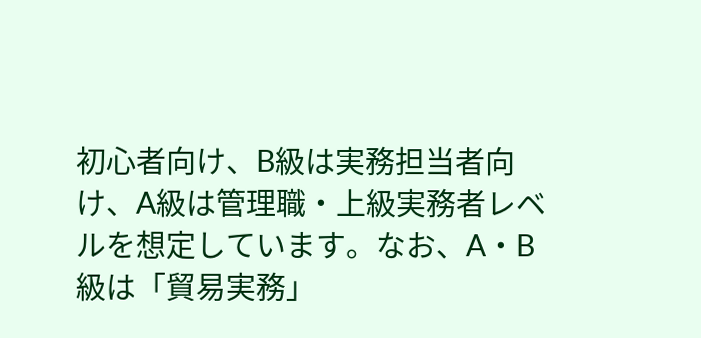初心者向け、B級は実務担当者向け、A級は管理職・上級実務者レベルを想定しています。なお、A・B級は「貿易実務」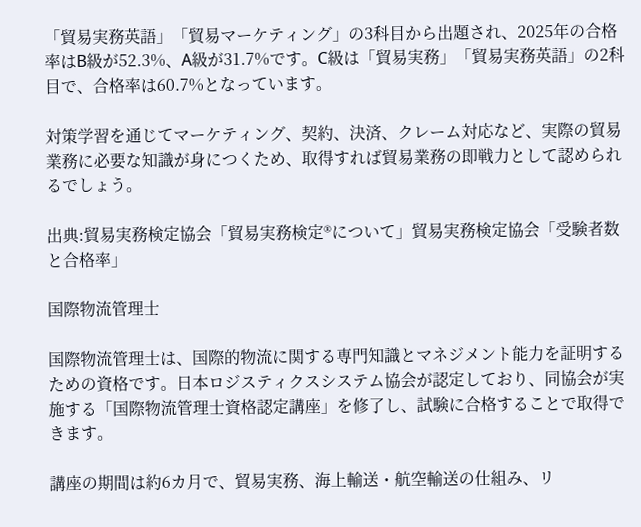「貿易実務英語」「貿易マーケティング」の3科目から出題され、2025年の合格率はB級が52.3%、A級が31.7%です。C級は「貿易実務」「貿易実務英語」の2科目で、合格率は60.7%となっています。

対策学習を通じてマーケティング、契約、決済、クレーム対応など、実際の貿易業務に必要な知識が身につくため、取得すれば貿易業務の即戦力として認められるでしょう。

出典:貿易実務検定協会「貿易実務検定®について」貿易実務検定協会「受験者数と合格率」

国際物流管理士

国際物流管理士は、国際的物流に関する専門知識とマネジメント能力を証明するための資格です。日本ロジスティクスシステム協会が認定しており、同協会が実施する「国際物流管理士資格認定講座」を修了し、試験に合格することで取得できます。

講座の期間は約6カ月で、貿易実務、海上輸送・航空輸送の仕組み、リ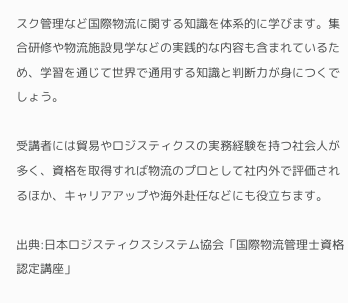スク管理など国際物流に関する知識を体系的に学びます。集合研修や物流施設見学などの実践的な内容も含まれているため、学習を通じて世界で通用する知識と判断力が身につくでしょう。

受講者には貿易やロジスティクスの実務経験を持つ社会人が多く、資格を取得すれば物流のプロとして社内外で評価されるほか、キャリアアップや海外赴任などにも役立ちます。

出典:日本ロジスティクスシステム協会「国際物流管理士資格認定講座」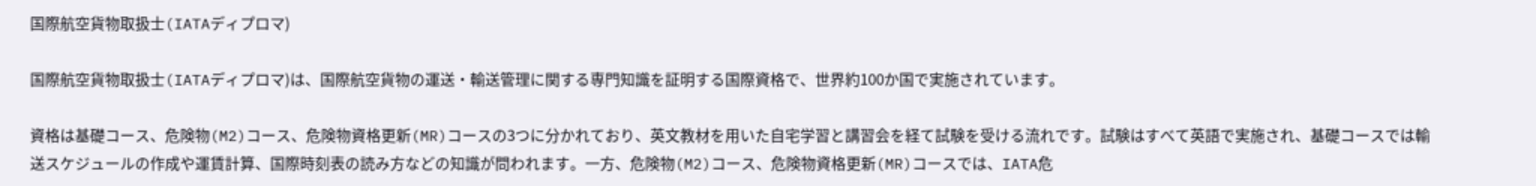国際航空貨物取扱士(IATAディプロマ)

国際航空貨物取扱士(IATAディプロマ)は、国際航空貨物の運送・輸送管理に関する専門知識を証明する国際資格で、世界約100か国で実施されています。

資格は基礎コース、危険物(M2)コース、危険物資格更新(MR)コースの3つに分かれており、英文教材を用いた自宅学習と講習会を経て試験を受ける流れです。試験はすべて英語で実施され、基礎コースでは輸送スケジュールの作成や運賃計算、国際時刻表の読み方などの知識が問われます。一方、危険物(M2)コース、危険物資格更新(MR)コースでは、IATA危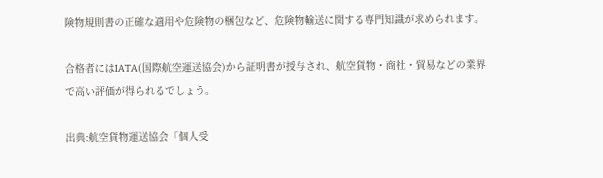険物規則書の正確な適用や危険物の梱包など、危険物輸送に関する専門知識が求められます。

合格者にはIATA(国際航空運送協会)から証明書が授与され、航空貨物・商社・貿易などの業界で高い評価が得られるでしょう。

出典:航空貨物運送協会「個人受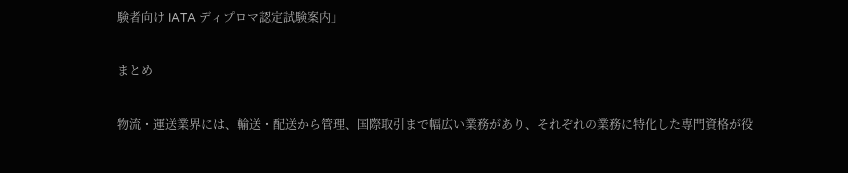験者向け IATA ディプロマ認定試験案内」

まとめ

物流・運送業界には、輸送・配送から管理、国際取引まで幅広い業務があり、それぞれの業務に特化した専門資格が役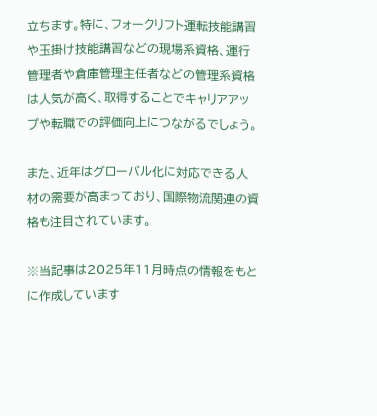立ちます。特に、フォークリフト運転技能講習や玉掛け技能講習などの現場系資格、運行管理者や倉庫管理主任者などの管理系資格は人気が高く、取得することでキャリアアップや転職での評価向上につながるでしょう。

また、近年はグローバル化に対応できる人材の需要が高まっており、国際物流関連の資格も注目されています。

※当記事は2025年11月時点の情報をもとに作成しています